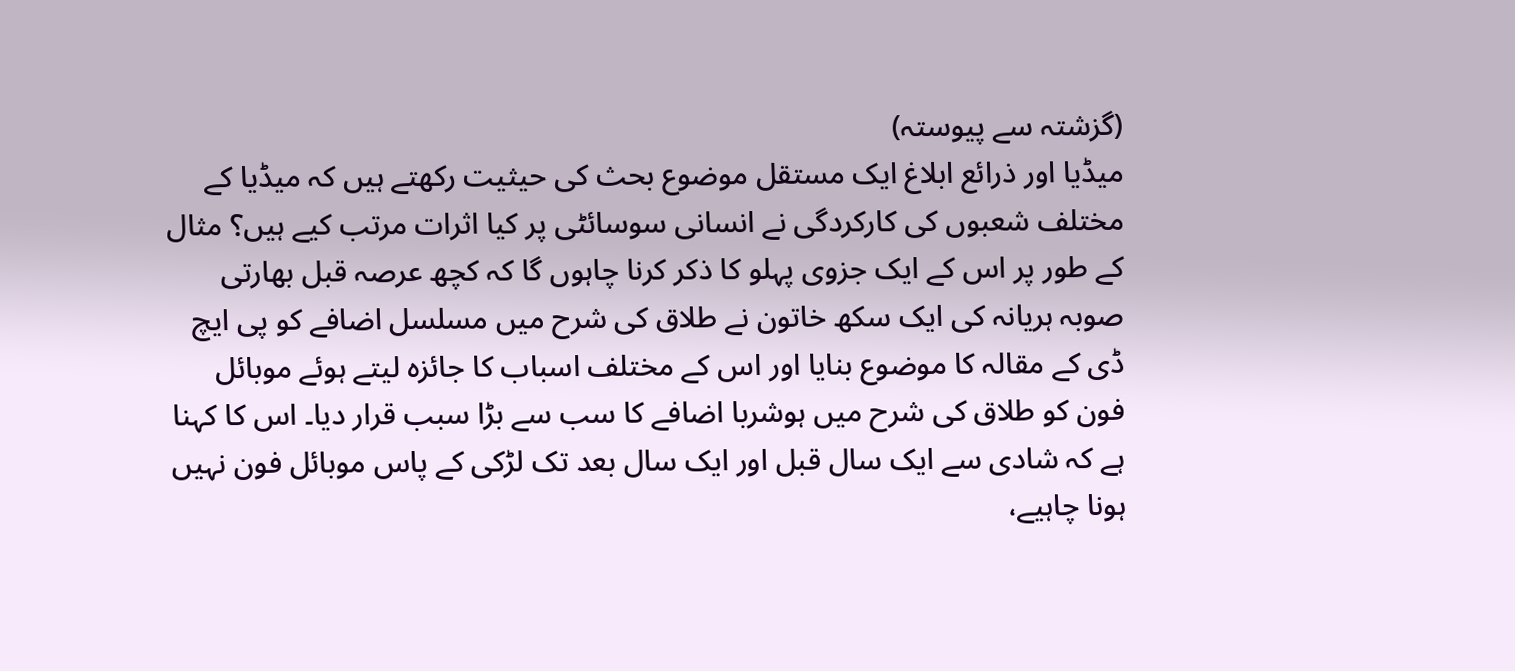(گزشتہ سے پیوستہ)
میڈیا اور ذرائع ابلاغ ایک مستقل موضوع بحث کی حیثیت رکھتے ہیں کہ میڈیا کے مختلف شعبوں کی کارکردگی نے انسانی سوسائٹی پر کیا اثرات مرتب کیے ہیں؟ مثال کے طور پر اس کے ایک جزوی پہلو کا ذکر کرنا چاہوں گا کہ کچھ عرصہ قبل بھارتی صوبہ ہریانہ کی ایک سکھ خاتون نے طلاق کی شرح میں مسلسل اضافے کو پی ایچ ڈی کے مقالہ کا موضوع بنایا اور اس کے مختلف اسباب کا جائزہ لیتے ہوئے موبائل فون کو طلاق کی شرح میں ہوشربا اضافے کا سب سے بڑا سبب قرار دیا۔ اس کا کہنا ہے کہ شادی سے ایک سال قبل اور ایک سال بعد تک لڑکی کے پاس موبائل فون نہیں ہونا چاہیے،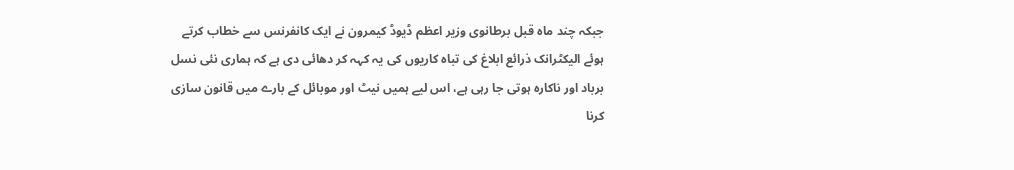جبکہ چند ماہ قبل برطانوی وزیر اعظم ڈیوڈ کیمرون نے ایک کانفرنس سے خطاب کرتے ہوئے الیکٹرانک ذرائع ابلاغ کی تباہ کاریوں کی یہ کہہ کر دھائی دی ہے کہ ہماری نئی نسل برباد اور ناکارہ ہوتی جا رہی ہے، اس لیے ہمیں نیٹ اور موبائل کے بارے میں قانون سازی کرنا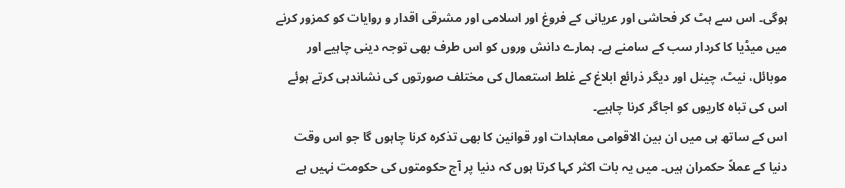ہوگی۔ اس سے ہٹ کر فحاشی اور عریانی کے فروغ اور اسلامی اور مشرقی اقدار و روایات کو کمزور کرنے میں میڈیا کا کردار سب کے سامنے ہے۔ ہمارے دانش وروں کو اس طرف بھی توجہ دینی چاہیے اور موبائل، نیٹ، چینل اور دیگر ذرائع ابلاغ کے غلط استعمال کی مختلف صورتوں کی نشاندہی کرتے ہوئے اس کی تباہ کاریوں کو اجاگر کرنا چاہیے۔
اس کے ساتھ ہی میں ان بین الاقوامی معاہدات اور قوانین کا بھی تذکرہ کرنا چاہوں گا جو اس وقت دنیا کے عملاً حکمران ہیں۔ میں یہ بات اکثر کہا کرتا ہوں کہ دنیا پر آج حکومتوں کی حکومت نہیں ہے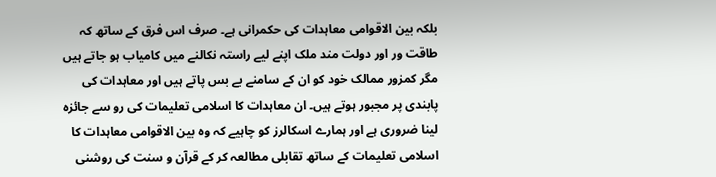بلکہ بین الاقوامی معاہدات کی حکمرانی ہے۔ صرف اس فرق کے ساتھ کہ طاقت ور اور دولت مند ملک اپنے لیے راستہ نکالنے میں کامیاب ہو جاتے ہیں مگر کمزور ممالک خود کو ان کے سامنے بے بس پاتے ہیں اور معاہدات کی پابندی پر مجبور ہوتے ہیں۔ ان معاہدات کا اسلامی تعلیمات کی رو سے جائزہ لینا ضروری ہے اور ہمارے اسکالرز کو چاہیے کہ وہ بین الاقوامی معاہدات کا اسلامی تعلیمات کے ساتھ تقابلی مطالعہ کر کے قرآن و سنت کی روشنی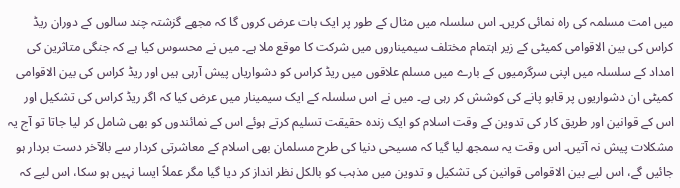میں امت مسلمہ کی راہ نمائی کریں۔ اس سلسلہ میں مثال کے طور پر ایک بات عرض کروں گا کہ مجھے گزشتہ چند سالوں کے دوران ریڈ کراس کی بین الاقوامی کمیٹی کے زیر اہتمام مختلف سیمیناروں میں شرکت کا موقع ملا ہے۔ میں نے محسوس کیا ہے کہ جنگی متاثرین کی امداد کے سلسلہ میں اپنی سرگرمیوں کے بارے میں مسلم علاقوں میں ریڈ کراس کو دشواریاں پیش آرہی ہیں اور ریڈ کراس کی بین الاقوامی کمیٹی ان دشواریوں پر قابو پانے کی کوشش کر رہی ہے۔ میں نے اس سلسلہ کے ایک سیمینار میں عرض کیا کہ اگر ریڈ کراس کی تشکیل اور اس کے قوانین اور طریق کار کی تدوین کے وقت اسلام کو ایک زندہ حقیقت تسلیم کرتے ہوئے اس کے نمائندوں کو بھی شامل کر لیا جاتا تو آج یہ مشکلات پیش نہ آتیں۔ اس وقت یہ سمجھ لیا گیا کہ مسیحی دنیا کی طرح مسلمان بھی اسلام کے معاشرتی کردار سے بالآخر دست بردار ہو جائیں گے، اس لیے بین الاقوامی قوانین کی تشکیل و تدوین میں مذہب کو بالکل نظر انداز کر دیا گیا مگر عملاً ایسا نہیں ہو سکا، اس لیے کہ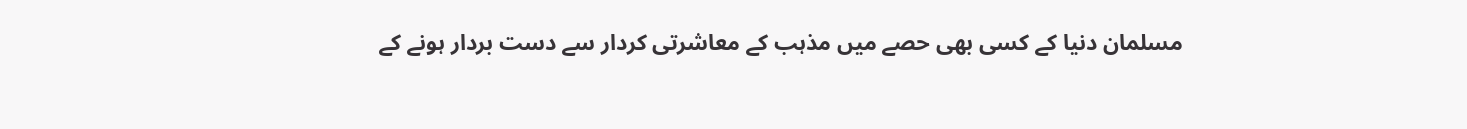مسلمان دنیا کے کسی بھی حصے میں مذہب کے معاشرتی کردار سے دست بردار ہونے کے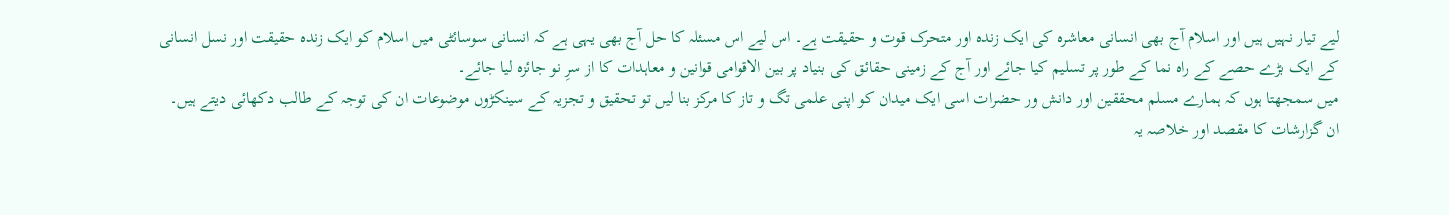لیے تیار نہیں ہیں اور اسلام آج بھی انسانی معاشرہ کی ایک زندہ اور متحرک قوت و حقیقت ہے۔ اس لیے اس مسئلہ کا حل آج بھی یہی ہے کہ انسانی سوسائٹی میں اسلام کو ایک زندہ حقیقت اور نسل انسانی کے ایک بڑے حصے کے راہ نما کے طور پر تسلیم کیا جائے اور آج کے زمینی حقائق کی بنیاد پر بین الاقوامی قوانین و معاہدات کا از سرِ نو جائزہ لیا جائے۔
میں سمجھتا ہوں کہ ہمارے مسلم محققین اور دانش ور حضرات اسی ایک میدان کو اپنی علمی تگ و تاز کا مرکز بنا لیں تو تحقیق و تجزیہ کے سینکڑوں موضوعات ان کی توجہ کے طالب دکھائی دیتے ہیں۔ ان گزارشات کا مقصد اور خلاصہ یہ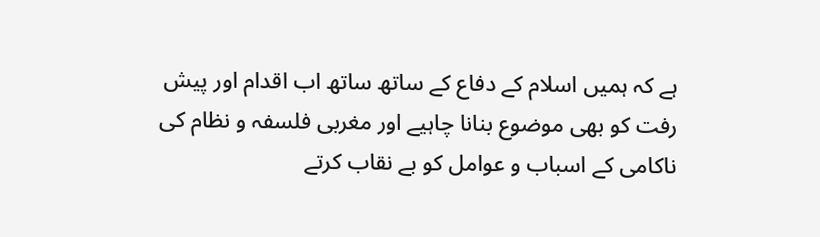ہے کہ ہمیں اسلام کے دفاع کے ساتھ ساتھ اب اقدام اور پیش رفت کو بھی موضوع بنانا چاہیے اور مغربی فلسفہ و نظام کی ناکامی کے اسباب و عوامل کو بے نقاب کرتے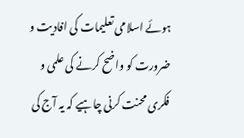ہوئے اسلامی تعلیمات کی افادیت و ضرورت کو واضح کرنے کی علمی و فکری محنت کرنی چاہیے کہ یہ آج کی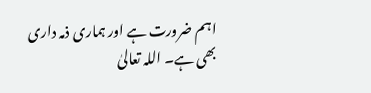اہم ضرورت ہے اور ہماری ذمہ داری بھی ہے۔ اللہ تعالیٰ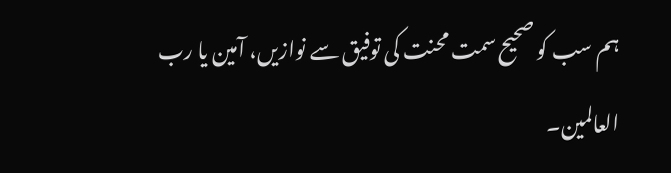ہم سب کو صحیح سمت محنت کی توفیق سے نوازیں، آمین یا رب العالمین۔